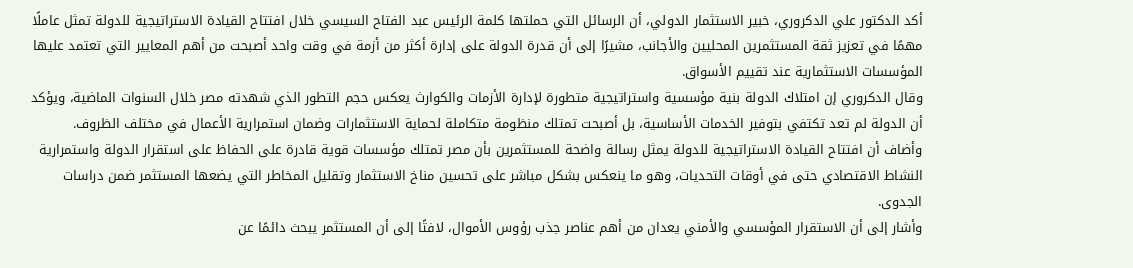أكد الدكتور علي الدكروري، خبير الاستثمار الدولي، أن الرسائل التي حملتها كلمة الرئيس عبد الفتاح السيسي خلال افتتاح القيادة الاستراتيجية للدولة تمثل عاملًا مهمًا في تعزيز ثقة المستثمرين المحليين والأجانب، مشيرًا إلى أن قدرة الدولة على إدارة أكثر من أزمة في وقت واحد أصبحت من أهم المعايير التي تعتمد عليها المؤسسات الاستثمارية عند تقييم الأسواق.
وقال الدكروري إن امتلاك الدولة بنية مؤسسية واستراتيجية متطورة لإدارة الأزمات والكوارث يعكس حجم التطور الذي شهدته مصر خلال السنوات الماضية، ويؤكد أن الدولة لم تعد تكتفي بتوفير الخدمات الأساسية، بل أصبحت تمتلك منظومة متكاملة لحماية الاستثمارات وضمان استمرارية الأعمال في مختلف الظروف.
وأضاف أن افتتاح القيادة الاستراتيجية للدولة يمثل رسالة واضحة للمستثمرين بأن مصر تمتلك مؤسسات قوية قادرة على الحفاظ على استقرار الدولة واستمرارية النشاط الاقتصادي حتى في أوقات التحديات، وهو ما ينعكس بشكل مباشر على تحسين مناخ الاستثمار وتقليل المخاطر التي يضعها المستثمر ضمن دراسات الجدوى.
وأشار إلى أن الاستقرار المؤسسي والأمني يعدان من أهم عناصر جذب رؤوس الأموال، لافتًا إلى أن المستثمر يبحث دائمًا عن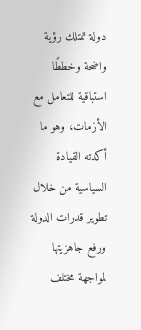دولة تمتلك رؤية واضحة وخططًا استباقية للتعامل مع الأزمات، وهو ما أكدته القيادة السياسية من خلال تطوير قدرات الدولة ورفع جاهزيتها لمواجهة مختلف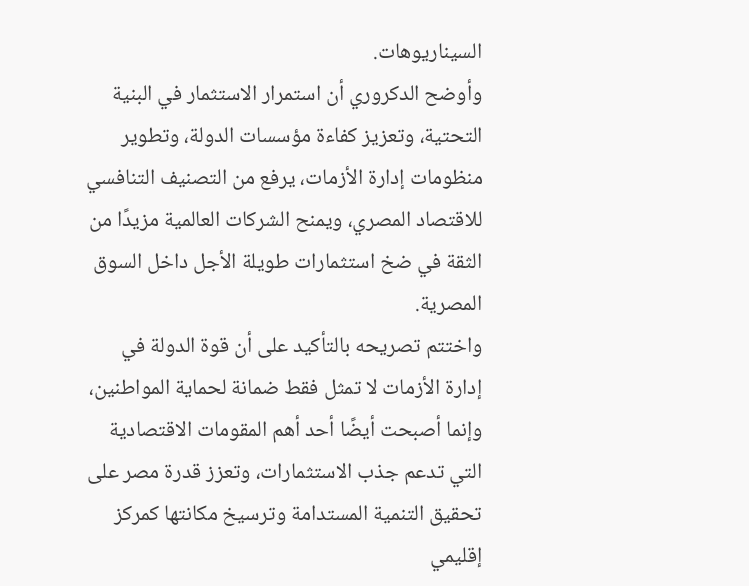السيناريوهات.
وأوضح الدكروري أن استمرار الاستثمار في البنية التحتية، وتعزيز كفاءة مؤسسات الدولة، وتطوير منظومات إدارة الأزمات، يرفع من التصنيف التنافسي للاقتصاد المصري، ويمنح الشركات العالمية مزيدًا من الثقة في ضخ استثمارات طويلة الأجل داخل السوق المصرية.
واختتم تصريحه بالتأكيد على أن قوة الدولة في إدارة الأزمات لا تمثل فقط ضمانة لحماية المواطنين، وإنما أصبحت أيضًا أحد أهم المقومات الاقتصادية التي تدعم جذب الاستثمارات، وتعزز قدرة مصر على تحقيق التنمية المستدامة وترسيخ مكانتها كمركز إقليمي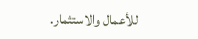للأعمال والاستثمار.